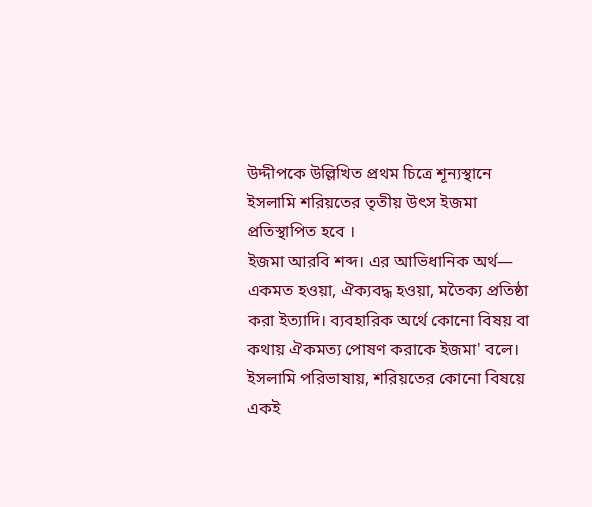উদ্দীপকে উল্লিখিত প্রথম চিত্রে শূন্যস্থানে ইসলামি শরিয়তের তৃতীয় উৎস ইজমা প্রতিস্থাপিত হবে ।
ইজমা আরবি শব্দ। এর আভিধানিক অর্থ— একমত হওয়া, ঐক্যবদ্ধ হওয়া, মতৈক্য প্রতিষ্ঠা করা ইত্যাদি। ব্যবহারিক অর্থে কোনো বিষয় বা কথায় ঐকমত্য পোষণ করাকে ইজমা' বলে। ইসলামি পরিভাষায়, শরিয়তের কোনো বিষয়ে একই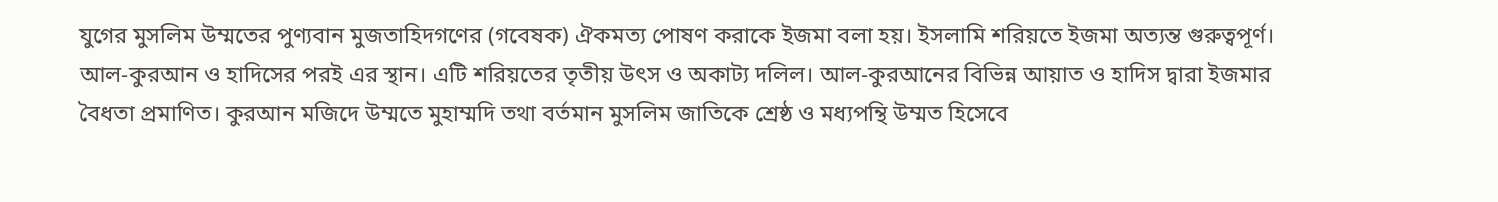যুগের মুসলিম উম্মতের পুণ্যবান মুজতাহিদগণের (গবেষক) ঐকমত্য পোষণ করাকে ইজমা বলা হয়। ইসলামি শরিয়তে ইজমা অত্যন্ত গুরুত্বপূর্ণ। আল-কুরআন ও হাদিসের পরই এর স্থান। এটি শরিয়তের তৃতীয় উৎস ও অকাট্য দলিল। আল-কুরআনের বিভিন্ন আয়াত ও হাদিস দ্বারা ইজমার বৈধতা প্রমাণিত। কুরআন মজিদে উম্মতে মুহাম্মদি তথা বর্তমান মুসলিম জাতিকে শ্রেষ্ঠ ও মধ্যপন্থি উম্মত হিসেবে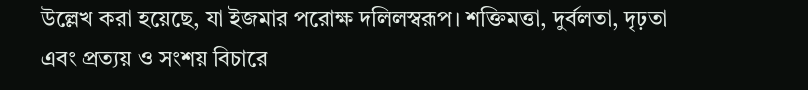উল্লেখ করা হয়েছে, যা ইজমার পরোক্ষ দলিলস্বরূপ। শক্তিমত্তা, দুর্বলতা, দৃঢ়তা এবং প্রত্যয় ও সংশয় বিচারে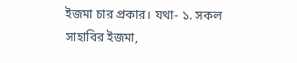ইজমা চার প্রকার। যথা- ১. সকল সাহাবির ইজমা,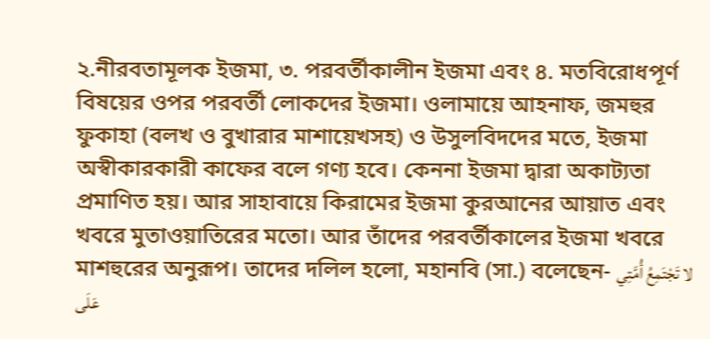২.নীরবতামূলক ইজমা, ৩. পরবর্তীকালীন ইজমা এবং ৪. মতবিরোধপূর্ণ বিষয়ের ওপর পরবর্তী লোকদের ইজমা। ওলামায়ে আহনাফ, জমহুর ফুকাহা (বলখ ও বুখারার মাশায়েখসহ) ও উসুলবিদদের মতে, ইজমা অস্বীকারকারী কাফের বলে গণ্য হবে। কেননা ইজমা দ্বারা অকাট্যতা প্রমাণিত হয়। আর সাহাবায়ে কিরামের ইজমা কুরআনের আয়াত এবং খবরে মুতাওয়াতিরের মতো। আর তাঁদের পরবর্তীকালের ইজমা খবরে মাশহুরের অনুরূপ। তাদের দলিল হলো, মহানবি (সা.) বলেছেন- لا تَجْتَمِعُ أُمَّتِي عَلَى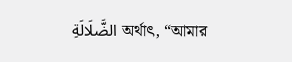الضَّلَالَةِ অর্থাৎ, “আমার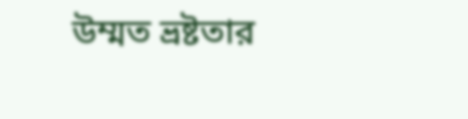উম্মত ভ্রষ্টতার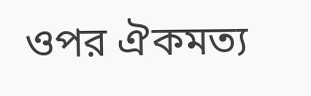ওপর ঐকমত্য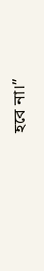হবে না।”